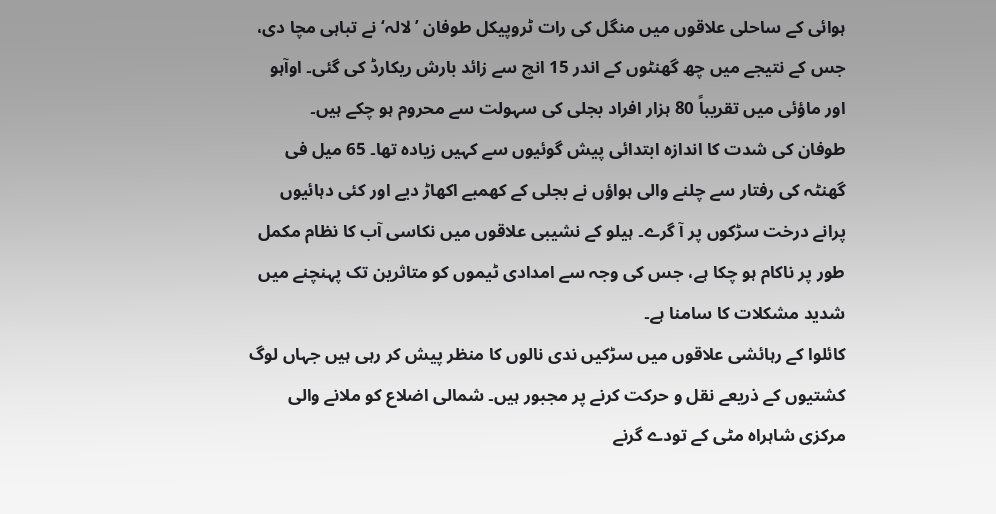ہوائی کے ساحلی علاقوں میں منگل کی رات ٹروپیکل طوفان ’لالہ‘ نے تباہی مچا دی، جس کے نتیجے میں چھ گھنٹوں کے اندر 15 انچ سے زائد بارش ریکارڈ کی گئی۔ اوآہو اور ماؤئی میں تقریباً 80 ہزار افراد بجلی کی سہولت سے محروم ہو چکے ہیں۔
طوفان کی شدت کا اندازہ ابتدائی پیش گوئیوں سے کہیں زیادہ تھا۔ 65 میل فی گھنٹہ کی رفتار سے چلنے والی ہواؤں نے بجلی کے کھمبے اکھاڑ دیے اور کئی دہائیوں پرانے درخت سڑکوں پر آ گرے۔ ہیلو کے نشیبی علاقوں میں نکاسی آب کا نظام مکمل طور پر ناکام ہو چکا ہے، جس کی وجہ سے امدادی ٹیموں کو متاثرین تک پہنچنے میں شدید مشکلات کا سامنا ہے۔
کائلوا کے رہائشی علاقوں میں سڑکیں ندی نالوں کا منظر پیش کر رہی ہیں جہاں لوگ کشتیوں کے ذریعے نقل و حرکت کرنے پر مجبور ہیں۔ شمالی اضلاع کو ملانے والی مرکزی شاہراہ مٹی کے تودے گرنے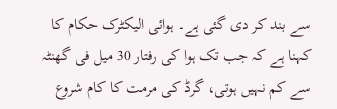سے بند کر دی گئی ہے۔ ہوائی الیکٹرک حکام کا کہنا ہے کہ جب تک ہوا کی رفتار 30 میل فی گھنٹہ سے کم نہیں ہوتی، گرڈ کی مرمت کا کام شروع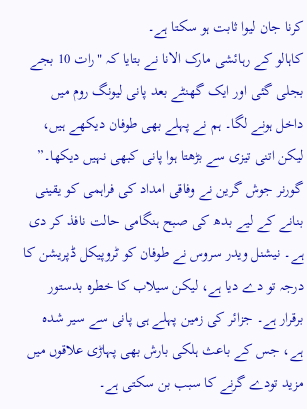کرنا جان لیوا ثابت ہو سکتا ہے۔
کاہالو کے رہائشی مارک الانا نے بتایا کہ "رات 10 بجے بجلی گئی اور ایک گھنٹے بعد پانی لیونگ روم میں داخل ہونے لگا۔ ہم نے پہلے بھی طوفان دیکھے ہیں، لیکن اتنی تیزی سے بڑھتا ہوا پانی کبھی نہیں دیکھا۔”
گورنر جوش گرین نے وفاقی امداد کی فراہمی کو یقینی بنانے کے لیے بدھ کی صبح ہنگامی حالت نافذ کر دی ہے۔ نیشنل ویدر سروس نے طوفان کو ٹروپیکل ڈپریشن کا درجہ تو دے دیا ہے، لیکن سیلاب کا خطرہ بدستور برقرار ہے۔ جزائر کی زمین پہلے ہی پانی سے سیر شدہ ہے، جس کے باعث ہلکی بارش بھی پہاڑی علاقوں میں مزید تودے گرنے کا سبب بن سکتی ہے۔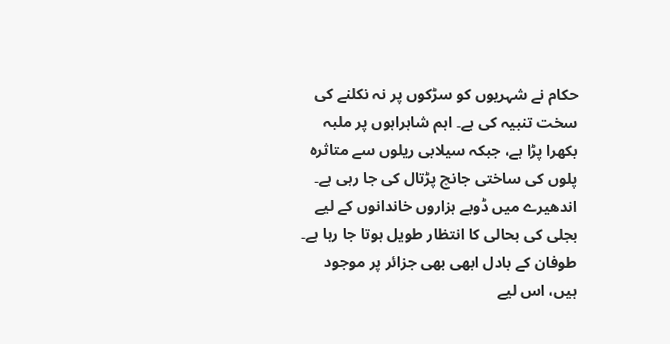حکام نے شہریوں کو سڑکوں پر نہ نکلنے کی سخت تنبیہ کی ہے۔ اہم شاہراہوں پر ملبہ بکھرا پڑا ہے، جبکہ سیلابی ریلوں سے متاثرہ پلوں کی ساختی جانچ پڑتال کی جا رہی ہے۔
اندھیرے میں ڈوبے ہزاروں خاندانوں کے لیے بجلی کی بحالی کا انتظار طویل ہوتا جا رہا ہے۔ طوفان کے بادل ابھی بھی جزائر پر موجود ہیں، اس لیے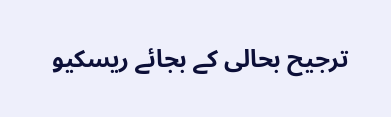ترجیح بحالی کے بجائے ریسکیو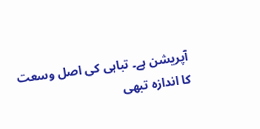آپریشن ہے۔ تباہی کی اصل وسعت کا اندازہ تبھی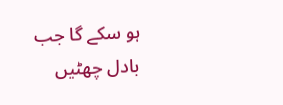ہو سکے گا جب بادل چھٹیں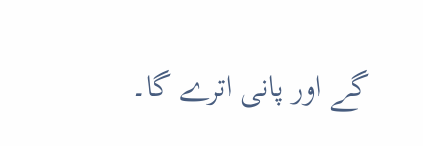گے اور پانی اترے گا۔